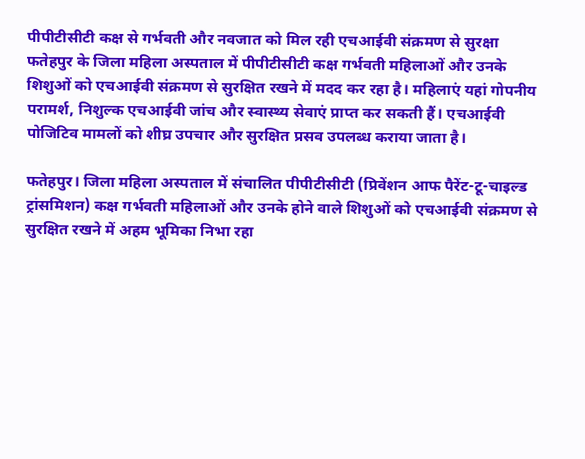पीपीटीसीटी कक्ष से गर्भवती और नवजात को मिल रही एचआईवी संक्रमण से सुरक्षा
फतेहपुर के जिला महिला अस्पताल में पीपीटीसीटी कक्ष गर्भवती महिलाओं और उनके शिशुओं को एचआईवी संक्रमण से सुरक्षित रखने में मदद कर रहा है। महिलाएं यहां गोपनीय परामर्श, निशुल्क एचआईवी जांच और स्वास्थ्य सेवाएं प्राप्त कर सकती हैं। एचआईवी पोजिटिव मामलों को शीघ्र उपचार और सुरक्षित प्रसव उपलब्ध कराया जाता है।

फतेहपुर। जिला महिला अस्पताल में संचालित पीपीटीसीटी (प्रिवेंशन आफ पैरेंट-टू-चाइल्ड ट्रांसमिशन) कक्ष गर्भवती महिलाओं और उनके होने वाले शिशुओं को एचआईवी संक्रमण से सुरक्षित रखने में अहम भूमिका निभा रहा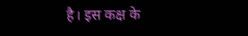है। इस कक्ष के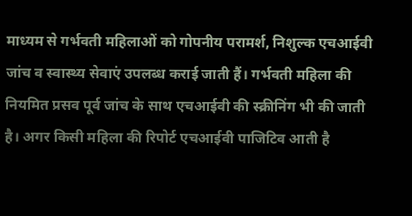माध्यम से गर्भवती महिलाओं को गोपनीय परामर्श, निशुल्क एचआईवी जांच व स्वास्थ्य सेवाएं उपलब्ध कराई जाती हैं। गर्भवती महिला की नियमित प्रसव पूर्व जांच के साथ एचआईवी की स्क्रीनिंग भी की जाती है। अगर किसी महिला की रिपोर्ट एचआईवी पाजिटिव आती है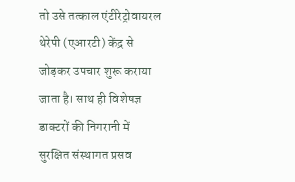तो उसे तत्काल एंटीरेट्रोवायरल थेरेपी (एआरटी) केंद्र से जोड़कर उपचार शुरू कराया जाता है। साथ ही विशेषज्ञ डाक्टरों की निगरानी में सुरक्षित संस्थागत प्रसव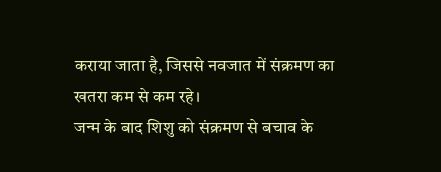कराया जाता है, जिससे नवजात में संक्रमण का खतरा कम से कम रहे।
जन्म के बाद शिशु को संक्रमण से बचाव के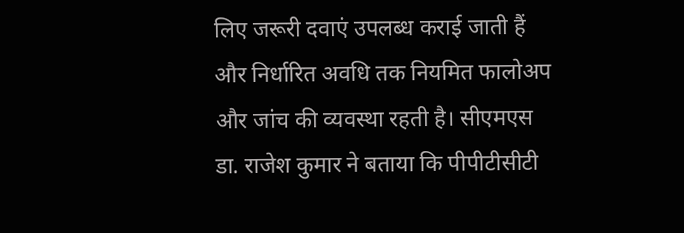लिए जरूरी दवाएं उपलब्ध कराई जाती हैं और निर्धारित अवधि तक नियमित फालोअप और जांच की व्यवस्था रहती है। सीएमएस डा. राजेश कुमार ने बताया कि पीपीटीसीटी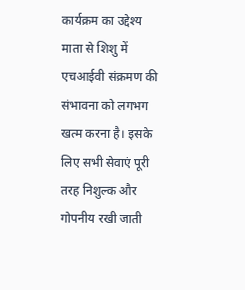कार्यक्रम का उद्देश्य माता से शिशु में एचआईवी संक्रमण की संभावना को लगभग खत्म करना है। इसके लिए सभी सेवाएं पूरी तरह निशुल्क और गोपनीय रखी जाती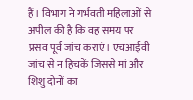हैं। विभाग ने गर्भवती महिलाओं से अपील की है कि वह समय पर प्रसव पूर्व जांच कराएं। एचआईवी जांच से न हिचकें जिससे मां और शिशु दोनों का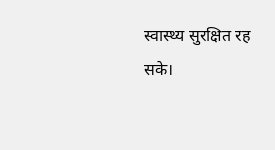स्वास्थ्य सुरक्षित रह सके।